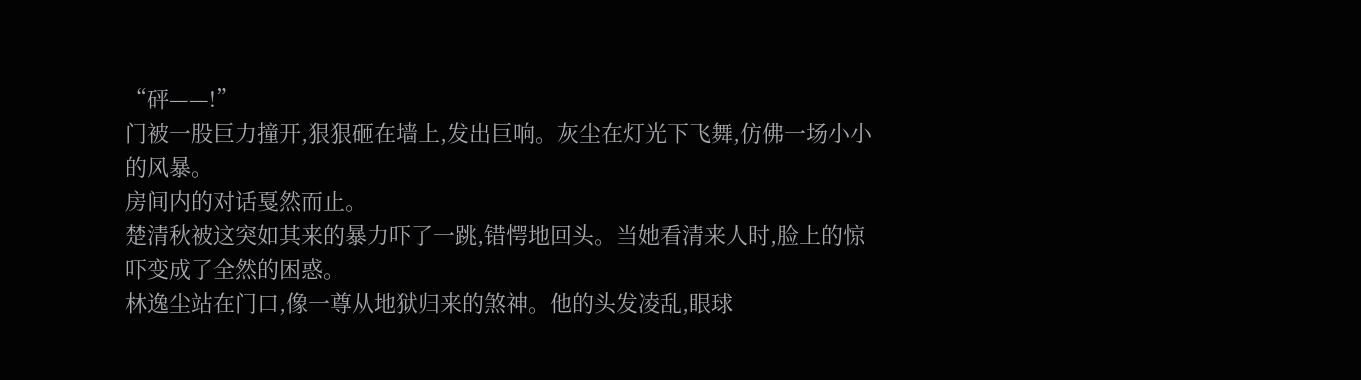“砰——!”
门被一股巨力撞开,狠狠砸在墙上,发出巨响。灰尘在灯光下飞舞,仿佛一场小小的风暴。
房间内的对话戛然而止。
楚清秋被这突如其来的暴力吓了一跳,错愕地回头。当她看清来人时,脸上的惊吓变成了全然的困惑。
林逸尘站在门口,像一尊从地狱归来的煞神。他的头发凌乱,眼球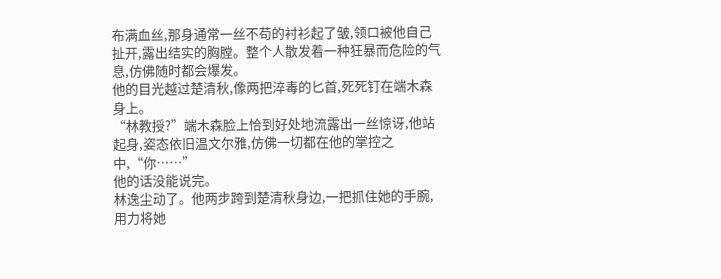布满血丝,那身通常一丝不苟的衬衫起了皱,领口被他自己扯开,露出结实的胸膛。整个人散发着一种狂暴而危险的气息,仿佛随时都会爆发。
他的目光越过楚清秋,像两把淬毒的匕首,死死钉在端木森身上。
“林教授?”端木森脸上恰到好处地流露出一丝惊讶,他站起身,姿态依旧温文尔雅,仿佛一切都在他的掌控之中,“你……”
他的话没能说完。
林逸尘动了。他两步跨到楚清秋身边,一把抓住她的手腕,用力将她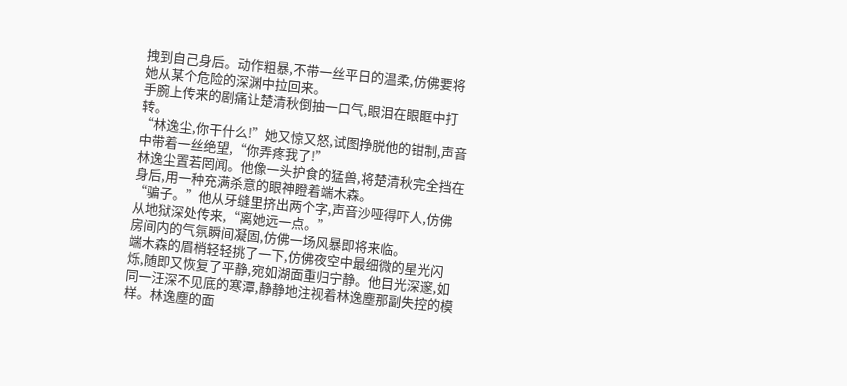拽到自己身后。动作粗暴,不带一丝平日的温柔,仿佛要将她从某个危险的深渊中拉回来。
手腕上传来的剧痛让楚清秋倒抽一口气,眼泪在眼眶中打转。
“林逸尘,你干什么!”她又惊又怒,试图挣脱他的钳制,声音中带着一丝绝望,“你弄疼我了!”
林逸尘置若罔闻。他像一头护食的猛兽,将楚清秋完全挡在身后,用一种充满杀意的眼神瞪着端木森。
“骗子。”他从牙缝里挤出两个字,声音沙哑得吓人,仿佛从地狱深处传来,“离她远一点。”
房间内的气氛瞬间凝固,仿佛一场风暴即将来临。
端木森的眉梢轻轻挑了一下,仿佛夜空中最细微的星光闪烁,随即又恢复了平静,宛如湖面重归宁静。他目光深邃,如同一汪深不见底的寒潭,静静地注视着林逸塵那副失控的模样。林逸塵的面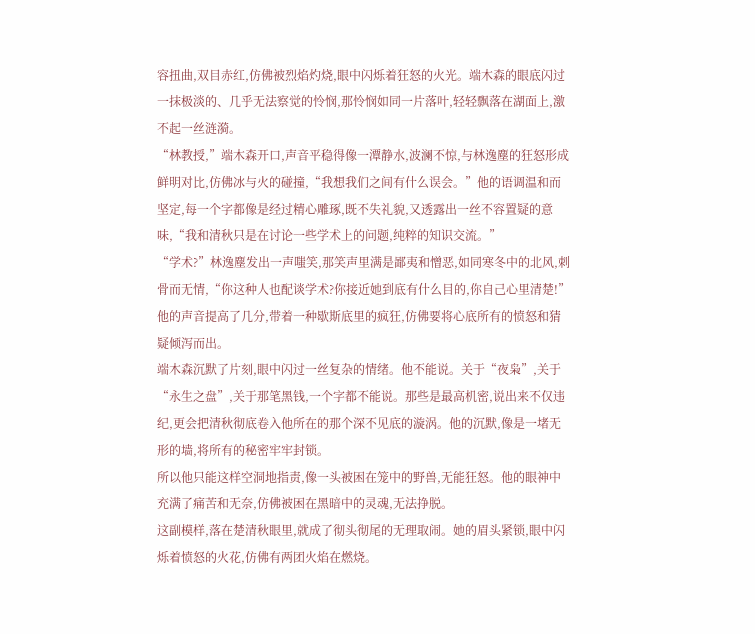容扭曲,双目赤红,仿佛被烈焰灼烧,眼中闪烁着狂怒的火光。端木森的眼底闪过一抹极淡的、几乎无法察觉的怜悯,那怜悯如同一片落叶,轻轻飘落在湖面上,激不起一丝涟漪。
“林教授,”端木森开口,声音平稳得像一潭静水,波澜不惊,与林逸塵的狂怒形成鲜明对比,仿佛冰与火的碰撞,“我想我们之间有什么误会。”他的语调温和而坚定,每一个字都像是经过精心雕琢,既不失礼貌,又透露出一丝不容置疑的意味,“我和清秋只是在讨论一些学术上的问题,纯粹的知识交流。”
“学术?”林逸塵发出一声嗤笑,那笑声里满是鄙夷和憎恶,如同寒冬中的北风,刺骨而无情,“你这种人也配谈学术?你接近她到底有什么目的,你自己心里清楚!”他的声音提高了几分,带着一种歇斯底里的疯狂,仿佛要将心底所有的愤怒和猜疑倾泻而出。
端木森沉默了片刻,眼中闪过一丝复杂的情绪。他不能说。关于“夜枭”,关于“永生之盘”,关于那笔黑钱,一个字都不能说。那些是最高机密,说出来不仅违纪,更会把清秋彻底卷入他所在的那个深不见底的漩涡。他的沉默,像是一堵无形的墙,将所有的秘密牢牢封锁。
所以他只能这样空洞地指责,像一头被困在笼中的野兽,无能狂怒。他的眼神中充满了痛苦和无奈,仿佛被困在黑暗中的灵魂,无法挣脱。
这副模样,落在楚清秋眼里,就成了彻头彻尾的无理取闹。她的眉头紧锁,眼中闪烁着愤怒的火花,仿佛有两团火焰在燃烧。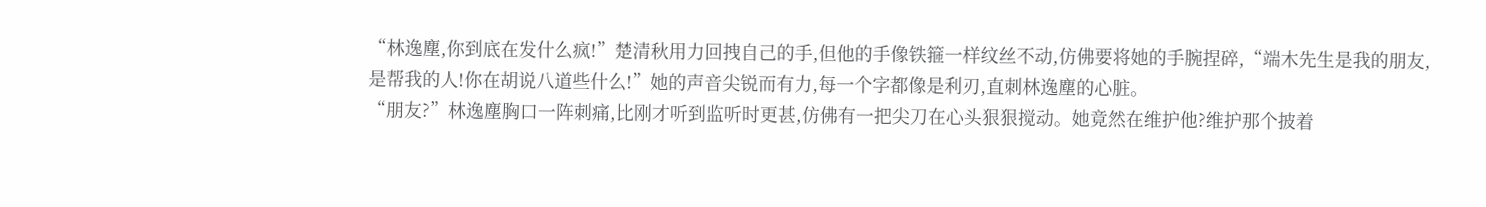“林逸塵,你到底在发什么疯!”楚清秋用力回拽自己的手,但他的手像铁箍一样纹丝不动,仿佛要将她的手腕捏碎,“端木先生是我的朋友,是帮我的人!你在胡说八道些什么!”她的声音尖锐而有力,每一个字都像是利刃,直刺林逸塵的心脏。
“朋友?”林逸塵胸口一阵刺痛,比刚才听到监听时更甚,仿佛有一把尖刀在心头狠狠搅动。她竟然在维护他?维护那个披着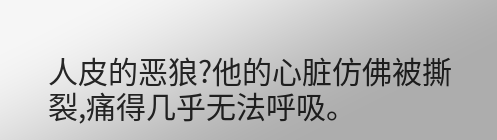人皮的恶狼?他的心脏仿佛被撕裂,痛得几乎无法呼吸。